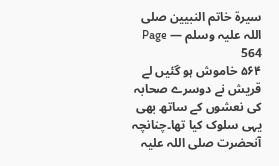سیرۃ خاتم النبیین صلی اللہ علیہ وسلم — Page 564
۵۶۴ خاموش ہو گئیں لے قریش نے دوسرے صحابہ کی نعشوں کے ساتھ بھی یہی سلوک کیا تھا۔چنانچہ آنحضرت صلی اللہ علیہ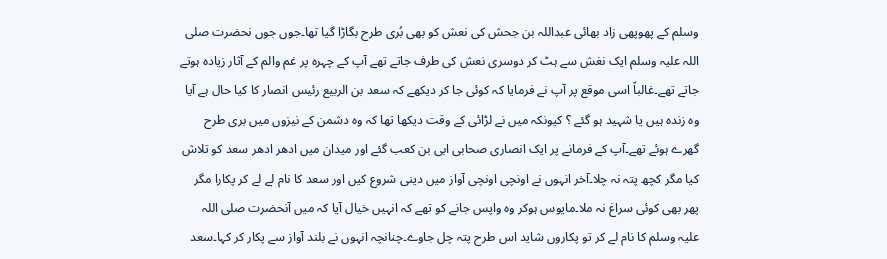وسلم کے پھوپھی زاد بھائی عبداللہ بن جحش کی نعش کو بھی بُری طرح بگاڑا گیا تھا۔جوں جوں نحضرت صلی اللہ علیہ وسلم ایک نغش سے ہٹ کر دوسری نعش کی طرف جاتے تھے آپ کے چہرہ پر غم والم کے آثار زیادہ ہوتے جاتے تھے۔غالباً اسی موقع پر آپ نے فرمایا کہ کوئی جا کر دیکھے کہ سعد بن الربیع رئیس انصار کا کیا حال ہے آیا وہ زندہ ہیں یا شہید ہو گئے ؟ کیونکہ میں نے لڑائی کے وقت دیکھا تھا کہ وہ دشمن کے نیزوں میں بری طرح گھرے ہوئے تھے۔آپ کے فرمانے پر ایک انصاری صحابی ابی بن کعب گئے اور میدان میں ادھر ادھر سعد کو تلاش کیا مگر کچھ پتہ نہ چلا۔آخر انہوں نے اونچی اونچی آواز میں دینی شروع کیں اور سعد کا نام لے لے کر پکارا مگر پھر بھی کوئی سراغ نہ ملا۔مایوس ہوکر وہ واپس جانے کو تھے کہ انہیں خیال آیا کہ میں آنحضرت صلی اللہ علیہ وسلم کا نام لے کر تو پکاروں شاید اس طرح پتہ چل جاوے۔چنانچہ انہوں نے بلند آواز سے پکار کر کہا۔سعد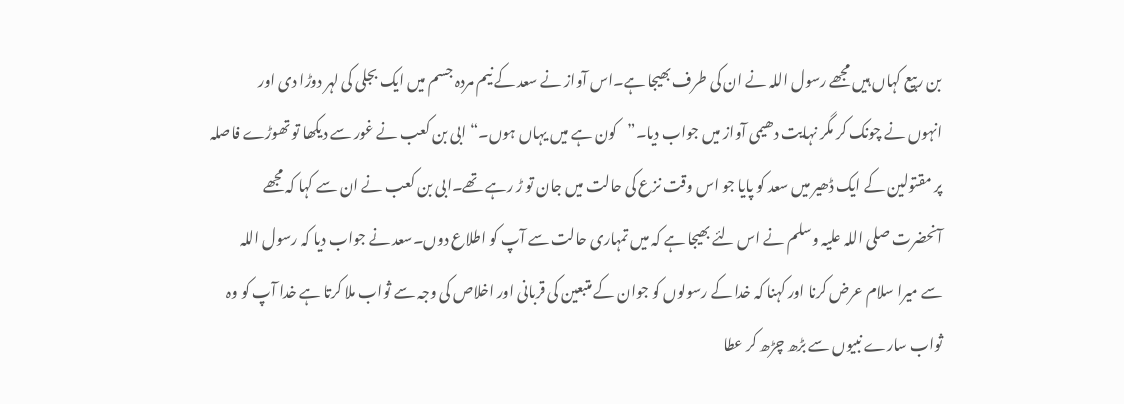بن ربیع کہاں ہیں مجھے رسول اللہ نے ان کی طرف بھیجا ہے۔اس آواز نے سعد کے نیم مردہ جسم میں ایک بجلی کی لہر دوڑا دی اور انہوں نے چونک کر مگر نہایت دھیمی آواز میں جواب دیا۔”کون ہے میں یہاں ہوں۔“ ابی بن کعب نے غور سے دیکھا تو تھوڑے فاصلہ پر مقتولین کے ایک ڈھیر میں سعد کو پایا جو اس وقت نزع کی حالت میں جان تو ڑ رہے تھے۔ابی بن کعب نے ان سے کہا کہ مجھے آنحضرت صلی اللہ علیہ وسلم نے اس لئے بھیجا ہے کہ میں تمہاری حالت سے آپ کو اطلاع دوں۔سعد نے جواب دیا کہ رسول اللہ سے میرا سلام عرض کرنا اور کہنا کہ خدا کے رسولوں کو جوان کے متبعین کی قربانی اور اخلاص کی وجہ سے ثواب ملا کرتا ہے خدا آپ کو وہ ثواب سارے نبیوں سے بڑھ چڑھ کر عطا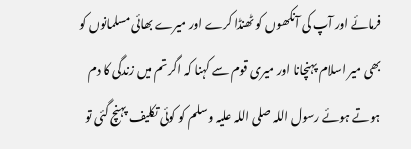فرمائے اور آپ کی آنکھوں کو ٹھنڈا کرے اور میرے بھائی مسلمانوں کو بھی میر اسلام پہنچانا اور میری قوم سے کہنا کہ اگر تم میں زندگی کا دم ہوتے ہوئے رسول اللہ صلی اللہ علیہ وسلم کو کوئی تکلیف پہنچ گئی تو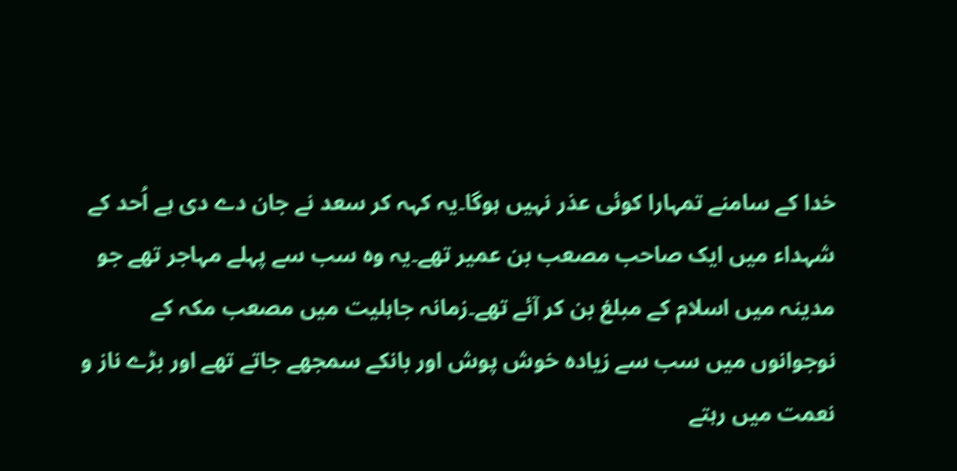خدا کے سامنے تمہارا کوئی عذر نہیں ہوگا۔یہ کہہ کر سعد نے جان دے دی ہے اُحد کے شہداء میں ایک صاحب مصعب بن عمیر تھے۔یہ وہ سب سے پہلے مہاجر تھے جو مدینہ میں اسلام کے مبلغ بن کر آئے تھے۔زمانہ جاہلیت میں مصعب مکہ کے نوجوانوں میں سب سے زیادہ خوش پوش اور بانکے سمجھے جاتے تھے اور بڑے ناز و نعمت میں رہتے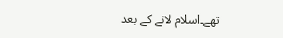تھے۔اسلام لانے کے بعد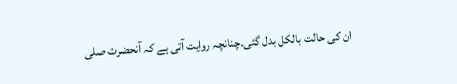ان کی حالت بالکل بدل گئی۔چنانچہ روایت آتی ہے کہ آنحضرت صلی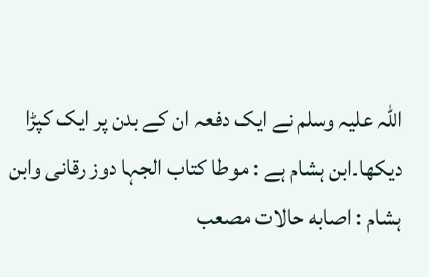اللہ علیہ وسلم نے ایک دفعہ ان کے بدن پر ایک کپڑا دیکھا۔ابن ہشام ہے : موطا کتاب الجہا دوز رقانی وابن ہشام : اصابه حالات مصعب